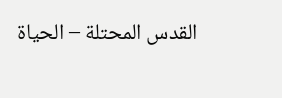القدس المحتلة – الحياة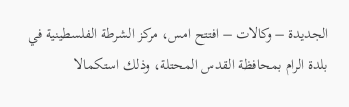الجديدة – وكالات – افتتح امس، مركز الشرطة الفلسطينية في بلدة الرام بمحافظة القدس المحتلة، وذلك استكمالا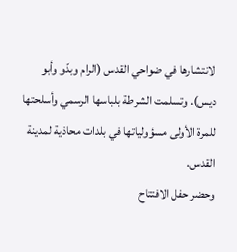لانتشارها في ضواحي القدس (الرام وبدّو وأبو ديس). وتسلمت الشرطة بلباسها الرسمي وأسلحتها للمرة الأولى مسؤولياتها في بلدات محاذية لمدينة القدس.
وحضر حفل الافتتاح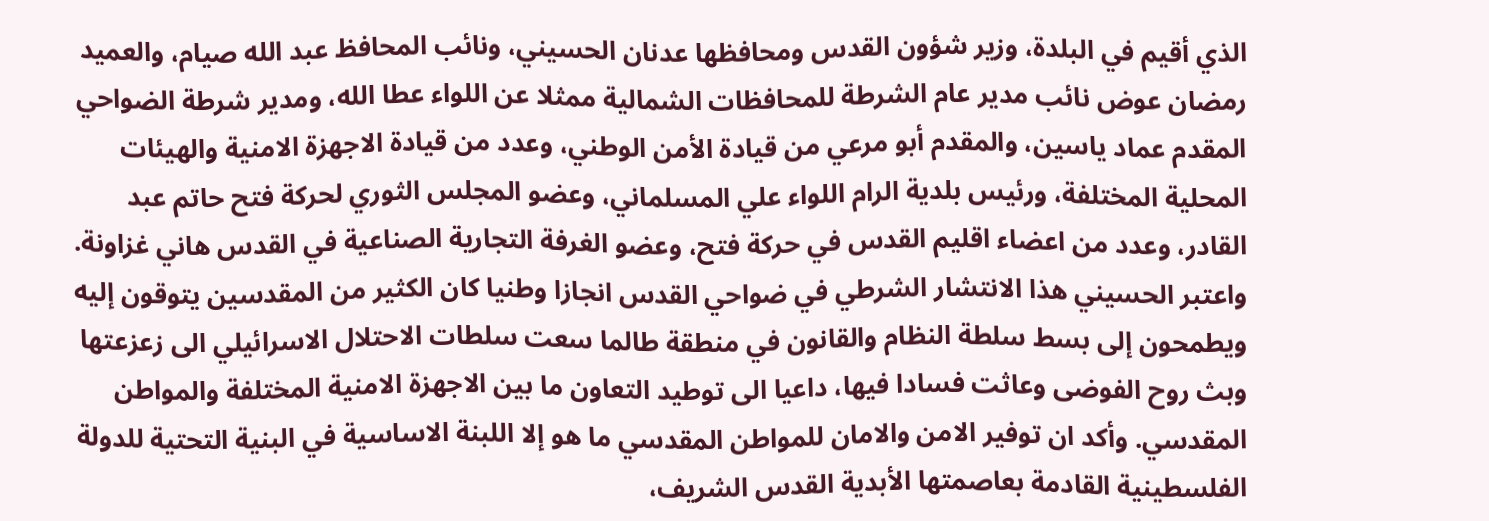الذي أقيم في البلدة، وزير شؤون القدس ومحافظها عدنان الحسيني، ونائب المحافظ عبد الله صيام، والعميد رمضان عوض نائب مدير عام الشرطة للمحافظات الشمالية ممثلا عن اللواء عطا الله، ومدير شرطة الضواحي المقدم عماد ياسين، والمقدم أبو مرعي من قيادة الأمن الوطني، وعدد من قيادة الاجهزة الامنية والهيئات المحلية المختلفة، ورئيس بلدية الرام اللواء علي المسلماني، وعضو المجلس الثوري لحركة فتح حاتم عبد القادر، وعدد من اعضاء اقليم القدس في حركة فتح، وعضو الغرفة التجارية الصناعية في القدس هاني غزاونة.
واعتبر الحسيني هذا الانتشار الشرطي في ضواحي القدس انجازا وطنيا كان الكثير من المقدسين يتوقون إليه ويطمحون إلى بسط سلطة النظام والقانون في منطقة طالما سعت سلطات الاحتلال الاسرائيلي الى زعزعتها وبث روح الفوضى وعاثت فسادا فيها، داعيا الى توطيد التعاون ما بين الاجهزة الامنية المختلفة والمواطن المقدسي. وأكد ان توفير الامن والامان للمواطن المقدسي ما هو إلا اللبنة الاساسية في البنية التحتية للدولة الفلسطينية القادمة بعاصمتها الأبدية القدس الشريف،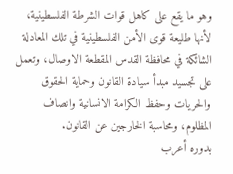وهو ما يقع على كاهل قوات الشرطة الفلسطينية، لأنها طليعة قوى الأمن الفلسطينية في تلك المعادلة الشائكة في محافظة القدس المقطعة الاوصال، وتعمل على تجسيد مبدأ سيادة القانون وحماية الحقوق والحريات وحفظ الكرامة الانسانية وانصاف المظلوم، ومحاسبة الخارجين عن القانون.
بدوره أعرب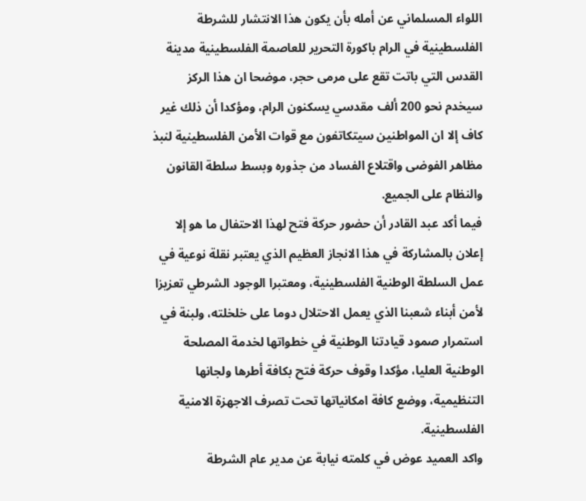اللواء المسلماني عن أمله بأن يكون هذا الانتشار للشرطة الفلسطينية في الرام باكورة التحرير للعاصمة الفلسطينية مدينة القدس التي باتت تقع على مرمى حجر، موضحا ان هذا الركز سيخدم نحو 200 ألف مقدسي يسكنون الرام، ومؤكدا أن ذلك غير كاف إلا ان المواطنين سيتكاتفون مع قوات الأمن الفلسطينية لنبذ مظاهر الفوضى واقتلاع الفساد من جذوره وبسط سلطة القانون والنظام على الجميع.
فيما أكد عبد القادر أن حضور حركة فتح لهذا الاحتفال ما هو إلا إعلان بالمشاركة في هذا الانجاز العظيم الذي يعتبر نقلة نوعية في عمل السلطة الوطنية الفلسطينية، ومعتبرا الوجود الشرطي تعزيزا لأمن أبناء شعبنا الذي يعمل الاحتلال دوما على خلخلته، ولبنة في استمرار صمود قيادتنا الوطنية في خطواتها لخدمة المصلحة الوطنية العليا، مؤكدا وقوف حركة فتح بكافة أطرها ولجانها التنظيمية، ووضع كافة امكانياتها تحت تصرف الاجهزة الامنية الفلسطينية.
واكد العميد عوض في كلمته نيابة عن مدير عام الشرطة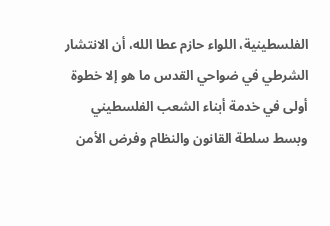الفلسطينية، اللواء حازم عطا الله، أن الانتشار الشرطي في ضواحي القدس ما هو إلا خطوة أولى في خدمة أبناء الشعب الفلسطيني وبسط سلطة القانون والنظام وفرض الأمن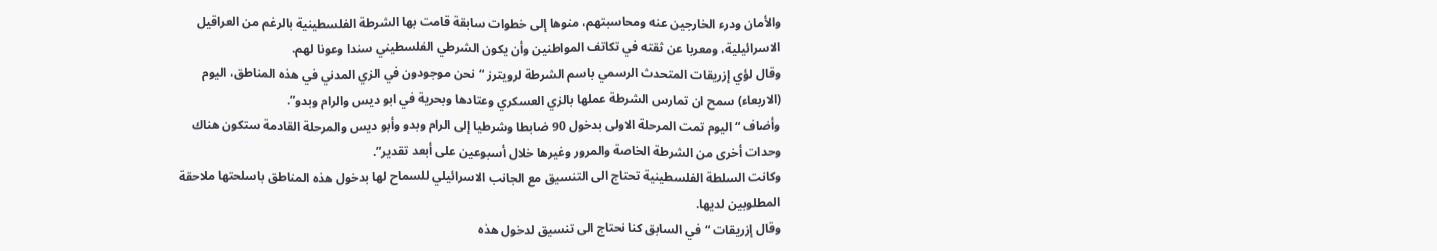والأمان ودرء الخارجين عنه ومحاسبتهم، منوها إلى خطوات سابقة قامت بها الشرطة الفلسطينية بالرغم من العراقيل الاسرائيلية، ومعربا عن ثقته في تكاتف المواطنين وأن يكون الشرطي الفلسطيني سندا وعونا لهم.
وقال لؤي إزريقات المتحدث الرسمي باسم الشرطة لرويترز “نحن موجودون في الزي المدني في هذه المناطق، اليوم (الاربعاء) سمح ان تمارس الشرطة عملها بالزي العسكري وعتادها وبحرية في ابو ديس والرام وبدو”.
وأضاف “اليوم تمت المرحلة الاولى بدخول 90 ضابطا وشرطيا إلى الرام وبدو وأبو ديس والمرحلة القادمة ستكون هناك وحدات أخرى من الشرطة الخاصة والمرور وغيرها خلال أسبوعين على أبعد تقدير”.
وكانت السلطة الفلسطينية تحتاج الى التنسيق مع الجانب الاسرائيلي للسماح لها بدخول هذه المناطق باسلحتها ملاحقة المطلوبين لديها.
وقال إزريقات “في السابق كنا نحتاج الى تنسيق لدخول هذه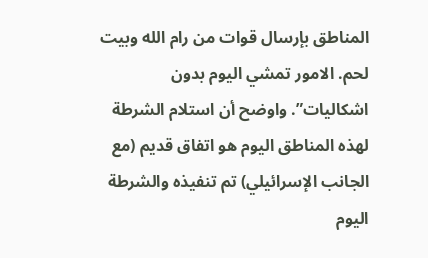المناطق بإرسال قوات من رام الله وبيت لحم. الامور تمشي اليوم بدون اشكاليات”. واوضح أن استلام الشرطة لهذه المناطق اليوم هو اتفاق قديم (مع الجانب الإسرائيلي) تم تنفيذه والشرطة اليوم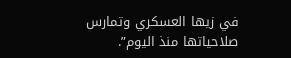في زيها العسكري وتمارس صلاحياتها منذ اليوم”.